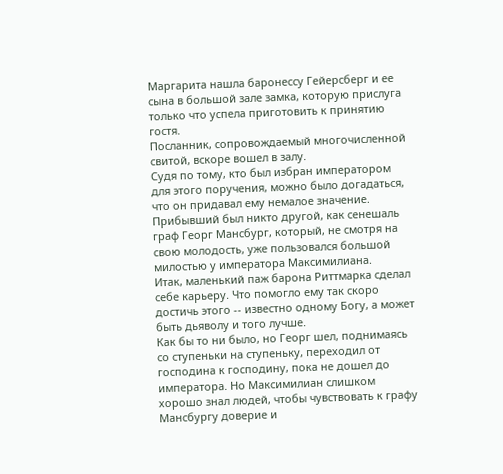Маргарита нашла баронессу Гейерсберг и ее сына в большой зале замка, которую прислуга только что успела приготовить к принятию гостя.
Посланник, сопровождаемый многочисленной свитой, вскоре вошел в залу.
Судя по тому, кто был избран императором для этого поручения, можно было догадаться, что он придавал ему немалое значение. Прибывший был никто другой, как сенешаль граф Георг Мансбург, который, не смотря на свою молодость, уже пользовался большой милостью у императора Максимилиана.
Итак, маленький паж барона Риттмарка сделал себе карьеру. Что помогло ему так скоро достичь этого -- известно одному Богу, а может быть дьяволу и того лучше.
Как бы то ни было, но Георг шел, поднимаясь со ступеньки на ступеньку, переходил от господина к господину, пока не дошел до императора. Но Максимилиан слишком хорошо знал людей, чтобы чувствовать к графу Мансбургу доверие и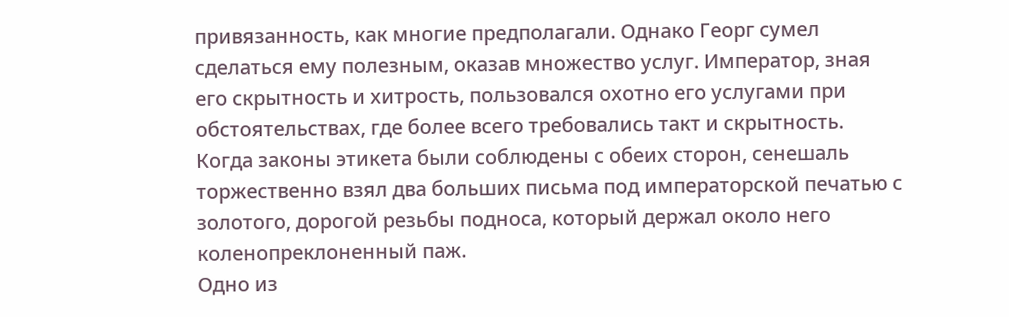привязанность, как многие предполагали. Однако Георг сумел сделаться ему полезным, оказав множество услуг. Император, зная его скрытность и хитрость, пользовался охотно его услугами при обстоятельствах, где более всего требовались такт и скрытность.
Когда законы этикета были соблюдены с обеих сторон, сенешаль торжественно взял два больших письма под императорской печатью с золотого, дорогой резьбы подноса, который держал около него коленопреклоненный паж.
Одно из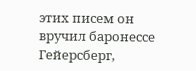этих писем он вручил баронессе Гейерсберг,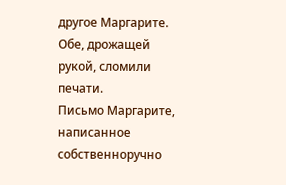другое Маргарите.
Обе, дрожащей рукой, сломили печати.
Письмо Маргарите, написанное собственноручно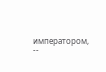императором, --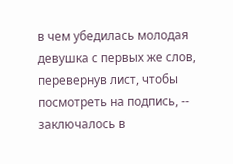в чем убедилась молодая девушка с первых же слов, перевернув лист, чтобы посмотреть на подпись, -- заключалось в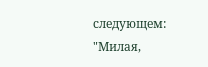следующем:
"Милая,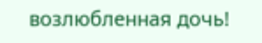возлюбленная дочь!